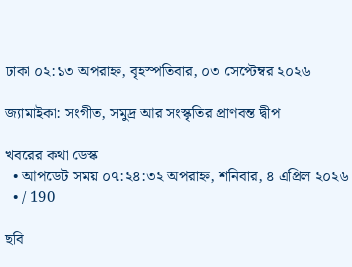ঢাকা ০২:১৩ অপরাহ্ন, বৃহস্পতিবার, ০৩ সেপ্টেম্বর ২০২৬

জ্যামাইকা: সংগীত, সমুদ্র আর সংস্কৃতির প্রাণবন্ত দ্বীপ

খবরের কথা ডেস্ক
  • আপডেট সময় ০৭:২৪:৩২ অপরাহ্ন, শনিবার, ৪ এপ্রিল ২০২৬
  • / 190

ছবি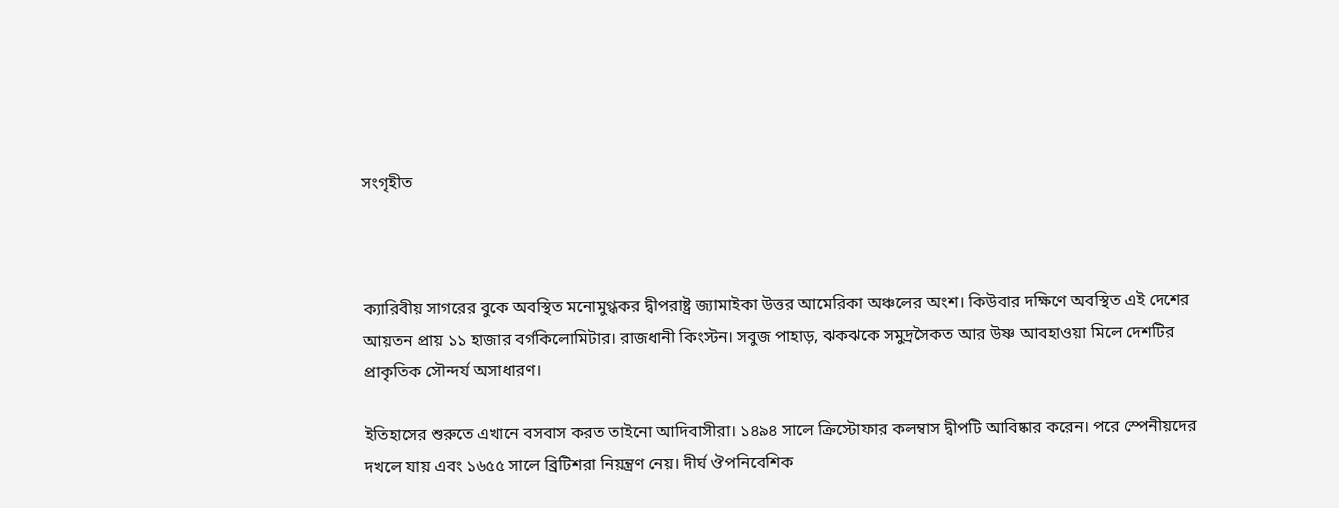সংগৃহীত



ক্যারিবীয় সাগরের বুকে অবস্থিত মনোমুগ্ধকর দ্বীপরাষ্ট্র জ্যামাইকা উত্তর আমেরিকা অঞ্চলের অংশ। কিউবার দক্ষিণে অবস্থিত এই দেশের আয়তন প্রায় ১১ হাজার বর্গকিলোমিটার। রাজধানী কিংস্টন। সবুজ পাহাড়, ঝকঝকে সমুদ্রসৈকত আর উষ্ণ আবহাওয়া মিলে দেশটির প্রাকৃতিক সৌন্দর্য অসাধারণ।

ইতিহাসের শুরুতে এখানে বসবাস করত তাইনো আদিবাসীরা। ১৪৯৪ সালে ক্রিস্টোফার কলম্বাস দ্বীপটি আবিষ্কার করেন। পরে স্পেনীয়দের দখলে যায় এবং ১৬৫৫ সালে ব্রিটিশরা নিয়ন্ত্রণ নেয়। দীর্ঘ ঔপনিবেশিক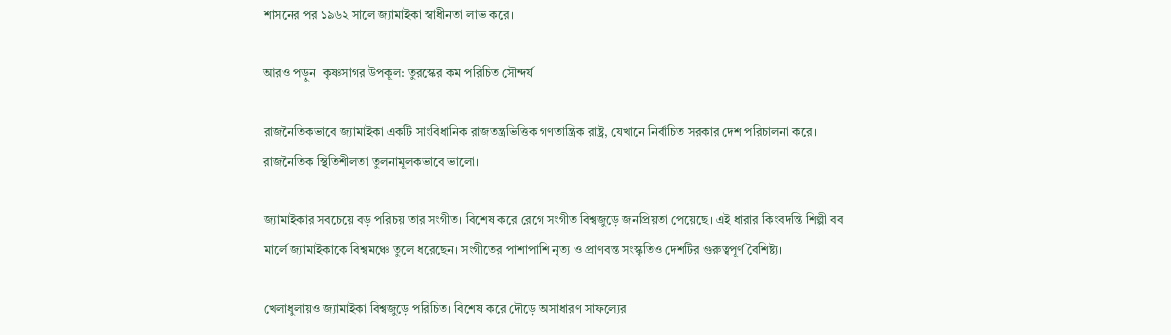শাসনের পর ১৯৬২ সালে জ্যামাইকা স্বাধীনতা লাভ করে।

আরও পড়ুন  কৃষ্ণসাগর উপকূল: তুরস্কের কম পরিচিত সৌন্দর্য

রাজনৈতিকভাবে জ্যামাইকা একটি সাংবিধানিক রাজতন্ত্রভিত্তিক গণতান্ত্রিক রাষ্ট্র, যেখানে নির্বাচিত সরকার দেশ পরিচালনা করে। রাজনৈতিক স্থিতিশীলতা তুলনামূলকভাবে ভালো।

জ্যামাইকার সবচেয়ে বড় পরিচয় তার সংগীত। বিশেষ করে রেগে সংগীত বিশ্বজুড়ে জনপ্রিয়তা পেয়েছে। এই ধারার কিংবদন্তি শিল্পী বব মার্লে জ্যামাইকাকে বিশ্বমঞ্চে তুলে ধরেছেন। সংগীতের পাশাপাশি নৃত্য ও প্রাণবন্ত সংস্কৃতিও দেশটির গুরুত্বপূর্ণ বৈশিষ্ট্য।

খেলাধুলায়ও জ্যামাইকা বিশ্বজুড়ে পরিচিত। বিশেষ করে দৌড়ে অসাধারণ সাফল্যের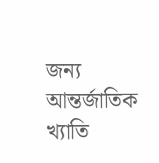জন্য আন্তর্জাতিক খ্যাতি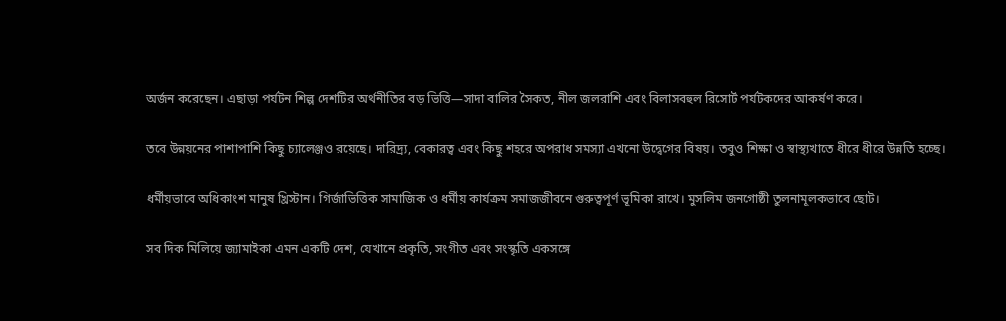অর্জন করেছেন। এছাড়া পর্যটন শিল্প দেশটির অর্থনীতির বড় ভিত্তি—সাদা বালির সৈকত, নীল জলরাশি এবং বিলাসবহুল রিসোর্ট পর্যটকদের আকর্ষণ করে।

তবে উন্নয়নের পাশাপাশি কিছু চ্যালেঞ্জও রয়েছে। দারিদ্র্য, বেকারত্ব এবং কিছু শহরে অপরাধ সমস্যা এখনো উদ্বেগের বিষয়। তবুও শিক্ষা ও স্বাস্থ্যখাতে ধীরে ধীরে উন্নতি হচ্ছে।

ধর্মীয়ভাবে অধিকাংশ মানুষ খ্রিস্টান। গির্জাভিত্তিক সামাজিক ও ধর্মীয় কার্যক্রম সমাজজীবনে গুরুত্বপূর্ণ ভূমিকা রাখে। মুসলিম জনগোষ্ঠী তুলনামূলকভাবে ছোট।

সব দিক মিলিয়ে জ্যামাইকা এমন একটি দেশ, যেখানে প্রকৃতি, সংগীত এবং সংস্কৃতি একসঙ্গে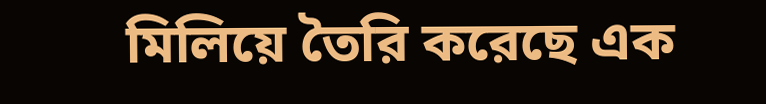মিলিয়ে তৈরি করেছে এক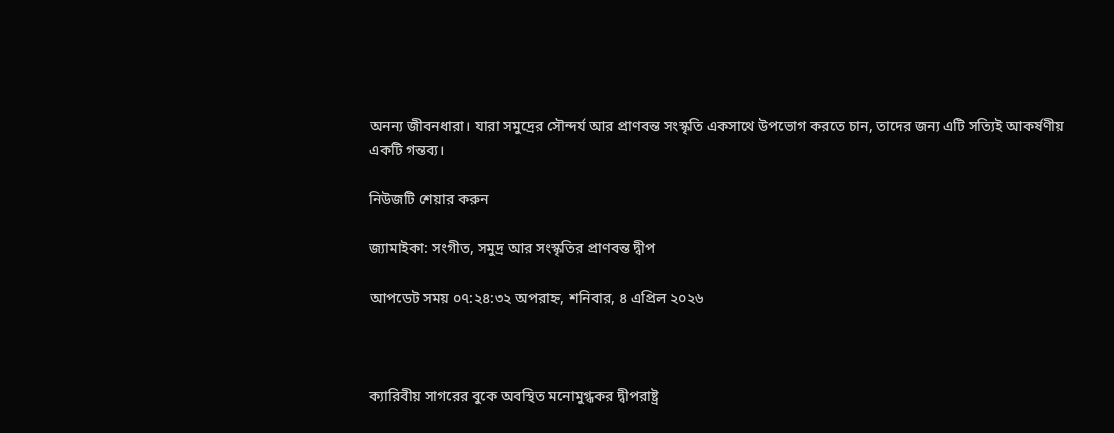অনন্য জীবনধারা। যারা সমুদ্রের সৌন্দর্য আর প্রাণবন্ত সংস্কৃতি একসাথে উপভোগ করতে চান, তাদের জন্য এটি সত্যিই আকর্ষণীয় একটি গন্তব্য।

নিউজটি শেয়ার করুন

জ্যামাইকা: সংগীত, সমুদ্র আর সংস্কৃতির প্রাণবন্ত দ্বীপ

আপডেট সময় ০৭:২৪:৩২ অপরাহ্ন, শনিবার, ৪ এপ্রিল ২০২৬



ক্যারিবীয় সাগরের বুকে অবস্থিত মনোমুগ্ধকর দ্বীপরাষ্ট্র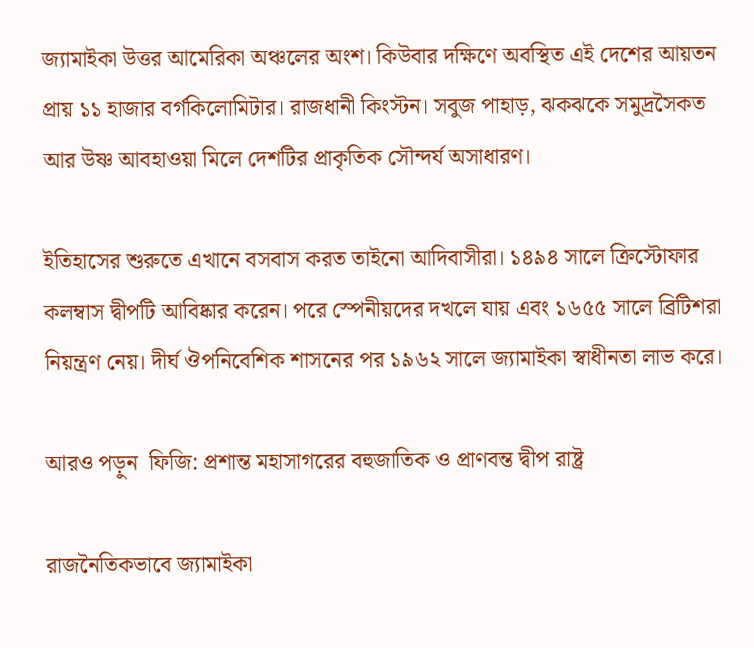জ্যামাইকা উত্তর আমেরিকা অঞ্চলের অংশ। কিউবার দক্ষিণে অবস্থিত এই দেশের আয়তন প্রায় ১১ হাজার বর্গকিলোমিটার। রাজধানী কিংস্টন। সবুজ পাহাড়, ঝকঝকে সমুদ্রসৈকত আর উষ্ণ আবহাওয়া মিলে দেশটির প্রাকৃতিক সৌন্দর্য অসাধারণ।

ইতিহাসের শুরুতে এখানে বসবাস করত তাইনো আদিবাসীরা। ১৪৯৪ সালে ক্রিস্টোফার কলম্বাস দ্বীপটি আবিষ্কার করেন। পরে স্পেনীয়দের দখলে যায় এবং ১৬৫৫ সালে ব্রিটিশরা নিয়ন্ত্রণ নেয়। দীর্ঘ ঔপনিবেশিক শাসনের পর ১৯৬২ সালে জ্যামাইকা স্বাধীনতা লাভ করে।

আরও পড়ুন  ফিজি: প্রশান্ত মহাসাগরের বহুজাতিক ও প্রাণবন্ত দ্বীপ রাষ্ট্র

রাজনৈতিকভাবে জ্যামাইকা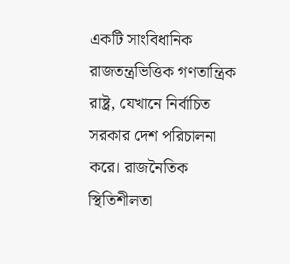একটি সাংবিধানিক রাজতন্ত্রভিত্তিক গণতান্ত্রিক রাষ্ট্র, যেখানে নির্বাচিত সরকার দেশ পরিচালনা করে। রাজনৈতিক স্থিতিশীলতা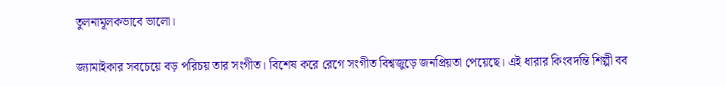তুলনামূলকভাবে ভালো।

জ্যামাইকার সবচেয়ে বড় পরিচয় তার সংগীত। বিশেষ করে রেগে সংগীত বিশ্বজুড়ে জনপ্রিয়তা পেয়েছে। এই ধারার কিংবদন্তি শিল্পী বব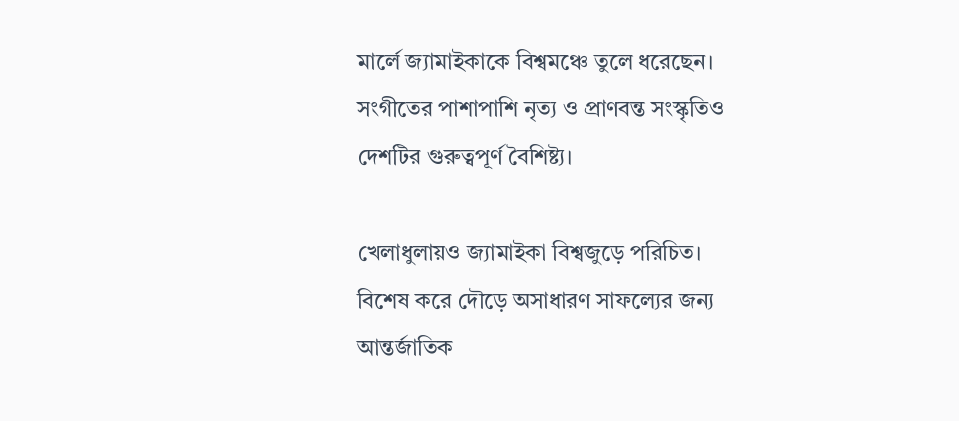মার্লে জ্যামাইকাকে বিশ্বমঞ্চে তুলে ধরেছেন। সংগীতের পাশাপাশি নৃত্য ও প্রাণবন্ত সংস্কৃতিও দেশটির গুরুত্বপূর্ণ বৈশিষ্ট্য।

খেলাধুলায়ও জ্যামাইকা বিশ্বজুড়ে পরিচিত। বিশেষ করে দৌড়ে অসাধারণ সাফল্যের জন্য আন্তর্জাতিক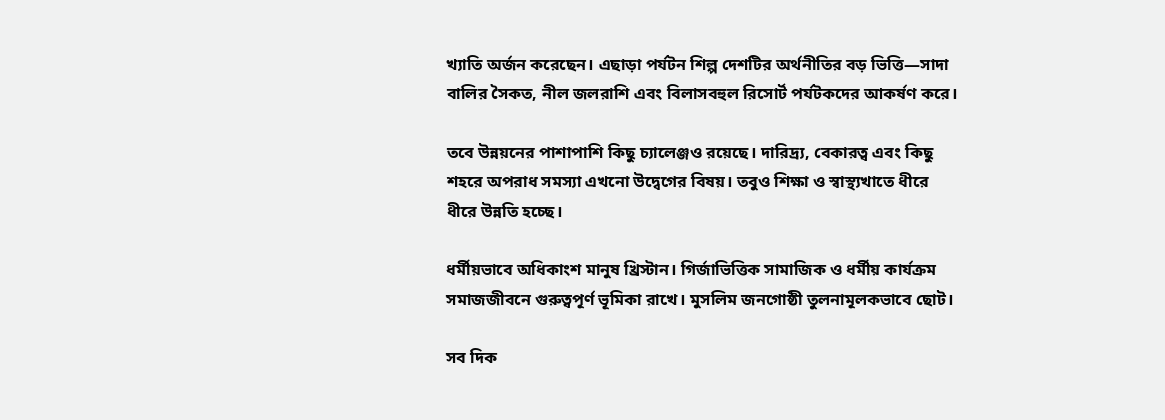খ্যাতি অর্জন করেছেন। এছাড়া পর্যটন শিল্প দেশটির অর্থনীতির বড় ভিত্তি—সাদা বালির সৈকত, নীল জলরাশি এবং বিলাসবহুল রিসোর্ট পর্যটকদের আকর্ষণ করে।

তবে উন্নয়নের পাশাপাশি কিছু চ্যালেঞ্জও রয়েছে। দারিদ্র্য, বেকারত্ব এবং কিছু শহরে অপরাধ সমস্যা এখনো উদ্বেগের বিষয়। তবুও শিক্ষা ও স্বাস্থ্যখাতে ধীরে ধীরে উন্নতি হচ্ছে।

ধর্মীয়ভাবে অধিকাংশ মানুষ খ্রিস্টান। গির্জাভিত্তিক সামাজিক ও ধর্মীয় কার্যক্রম সমাজজীবনে গুরুত্বপূর্ণ ভূমিকা রাখে। মুসলিম জনগোষ্ঠী তুলনামূলকভাবে ছোট।

সব দিক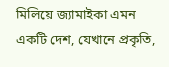মিলিয়ে জ্যামাইকা এমন একটি দেশ, যেখানে প্রকৃতি,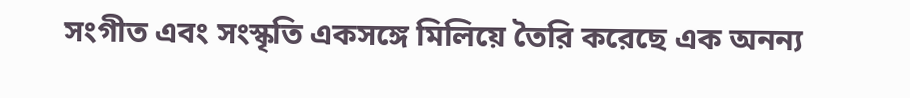সংগীত এবং সংস্কৃতি একসঙ্গে মিলিয়ে তৈরি করেছে এক অনন্য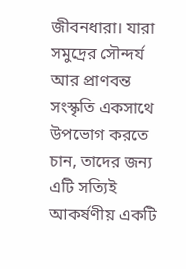জীবনধারা। যারা সমুদ্রের সৌন্দর্য আর প্রাণবন্ত সংস্কৃতি একসাথে উপভোগ করতে চান, তাদের জন্য এটি সত্যিই আকর্ষণীয় একটি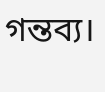গন্তব্য।